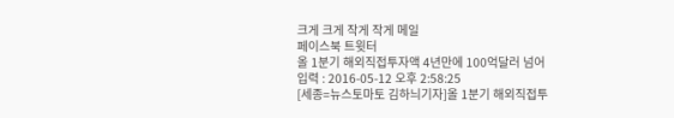크게 크게 작게 작게 메일
페이스북 트윗터
올 1분기 해외직접투자액 4년만에 100억달러 넘어
입력 : 2016-05-12 오후 2:58:25
[세종=뉴스토마토 김하늬기자]올 1분기 해외직접투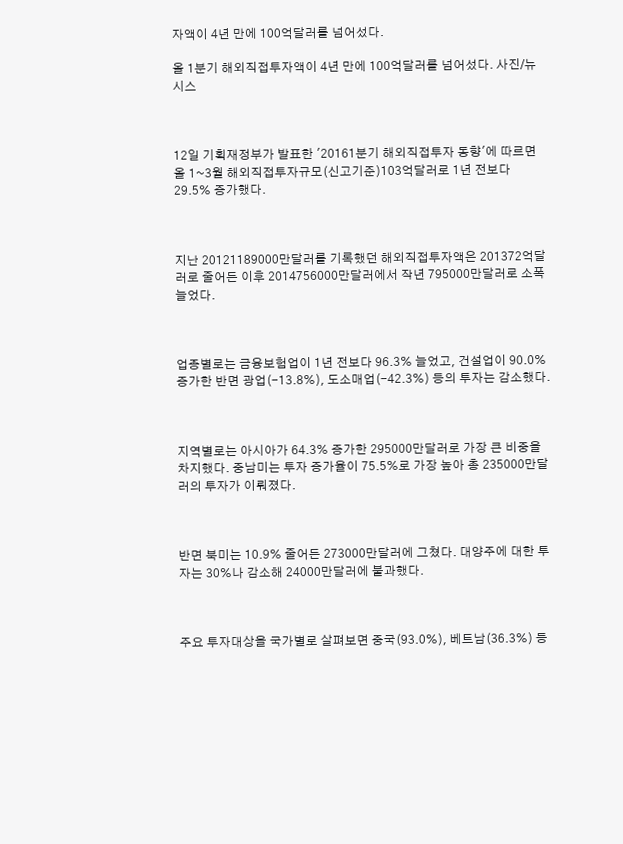자액이 4년 만에 100억달러를 넘어섰다.

올 1분기 해외직접투자액이 4년 만에 100억달러를 넘어섰다. 사진/뉴시스



12일 기획재정부가 발표한 '20161분기 해외직접투자 동향'에 따르면 올 1~3월 해외직접투자규모(신고기준)103억달러로 1년 전보다 29.5% 증가했다.



지난 20121189000만달러를 기록했던 해외직접투자액은 201372억달러로 줄어든 이후 2014756000만달러에서 작년 795000만달러로 소폭 늘었다.



업종별로는 금융보험업이 1년 전보다 96.3% 늘었고, 건설업이 90.0% 증가한 반면 광업(-13.8%), 도소매업(-42.3%) 등의 투자는 감소했다.



지역별로는 아시아가 64.3% 증가한 295000만달러로 가장 큰 비중을 차지했다. 중남미는 투자 증가율이 75.5%로 가장 높아 총 235000만달러의 투자가 이뤄졌다.



반면 북미는 10.9% 줄어든 273000만달러에 그쳤다. 대양주에 대한 투자는 30%나 감소해 24000만달러에 불과했다.



주요 투자대상을 국가별로 살펴보면 중국(93.0%), 베트남(36.3%) 등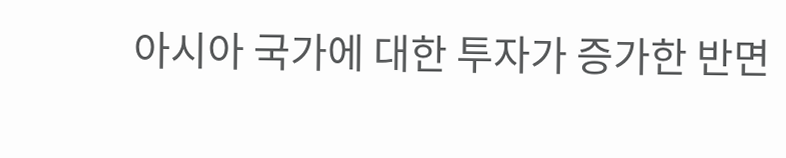아시아 국가에 대한 투자가 증가한 반면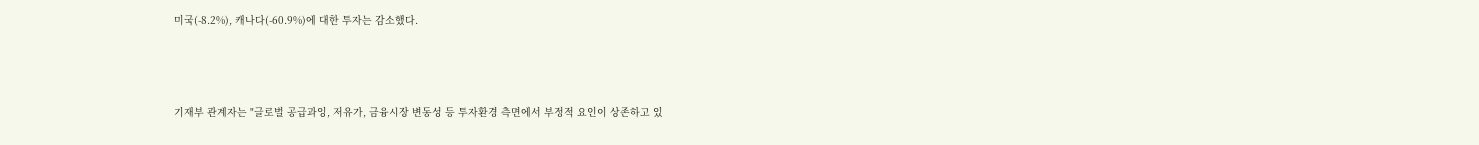미국(-8.2%), 캐나다(-60.9%)에 대한 투자는 감소했다.



기재부 관계자는 "글로벌 공급과잉, 저유가, 금융시장 변동성 등 투자환경 측면에서 부정적 요인이 상존하고 있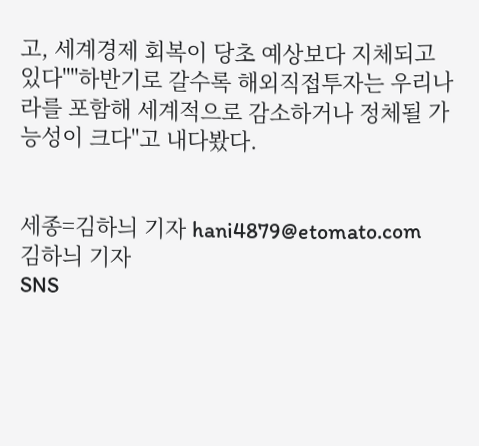고, 세계경제 회복이 당초 예상보다 지체되고 있다""하반기로 갈수록 해외직접투자는 우리나라를 포함해 세계적으로 감소하거나 정체될 가능성이 크다"고 내다봤다.


세종=김하늬 기자 hani4879@etomato.com
김하늬 기자
SNS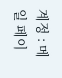계정 : 메일 페이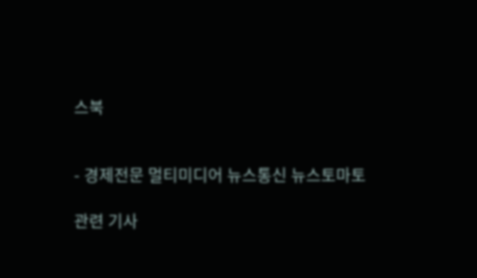스북


- 경제전문 멀티미디어 뉴스통신 뉴스토마토

관련 기사